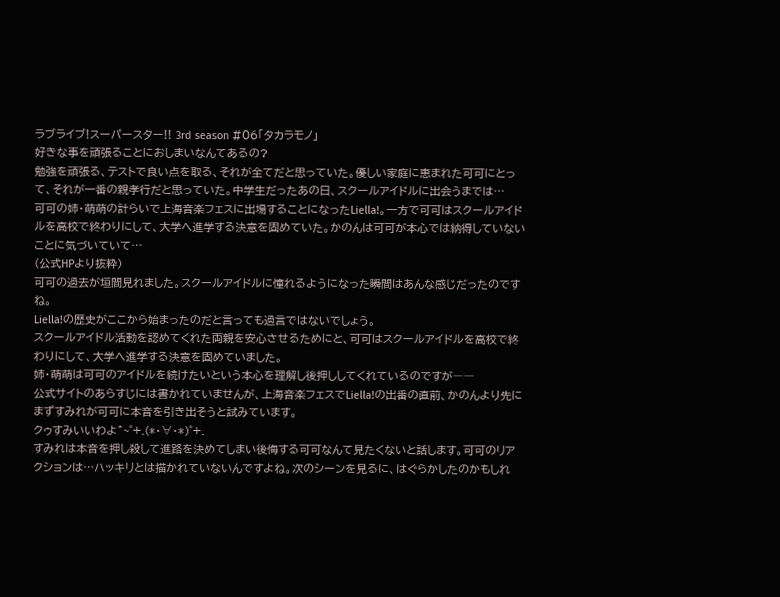ラブライブ!スーパースター!! 3rd season #06「タカラモノ」
好きな事を頑張ることにおしまいなんてあるの?
勉強を頑張る、テストで良い点を取る、それが全てだと思っていた。優しい家庭に恵まれた可可にとって、それが一番の親孝行だと思っていた。中学生だったあの日、スクールアイドルに出会うまでは…
可可の姉・萌萌の計らいで上海音楽フェスに出場することになったLiella!。一方で可可はスクールアイドルを高校で終わりにして、大学へ進学する決意を固めていた。かのんは可可が本心では納得していないことに気づいていて…
(公式HPより抜粋)
可可の過去が垣間見れました。スクールアイドルに憧れるようになった瞬間はあんな感じだったのですね。
Liella!の歴史がここから始まったのだと言っても過言ではないでしょう。
スクールアイドル活動を認めてくれた両親を安心させるためにと、可可はスクールアイドルを高校で終わりにして、大学へ進学する決意を固めていました。
姉・萌萌は可可のアイドルを続けたいという本心を理解し後押ししてくれているのですが――
公式サイトのあらすじには書かれていませんが、上海音楽フェスでLiella!の出番の直前、かのんより先にまずすみれが可可に本音を引き出そうと試みています。
クゥすみいいわよ^~゜+.(*・∀・*)゜+.
すみれは本音を押し殺して進路を決めてしまい後悔する可可なんて見たくないと話します。可可のリアクションは…ハッキリとは描かれていないんですよね。次のシーンを見るに、はぐらかしたのかもしれ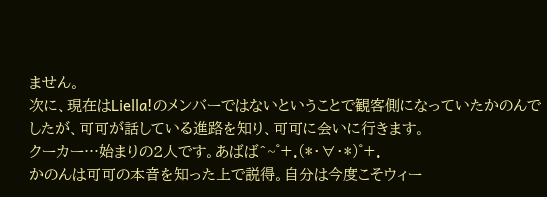ません。
次に、現在はLiella!のメンバーではないということで観客側になっていたかのんでしたが、可可が話している進路を知り、可可に会いに行きます。
クーカー…始まりの2人です。あばば^~゜+.(*・∀・*)゜+.
かのんは可可の本音を知った上で説得。自分は今度こそウィー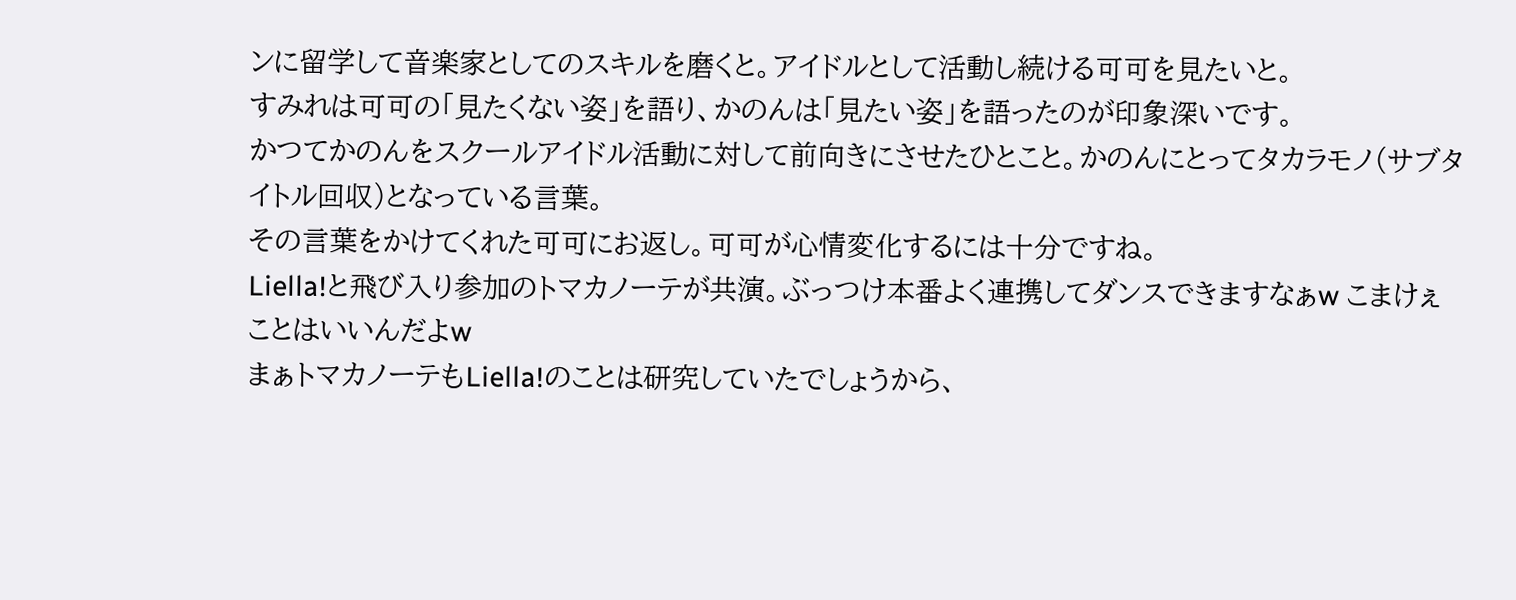ンに留学して音楽家としてのスキルを磨くと。アイドルとして活動し続ける可可を見たいと。
すみれは可可の「見たくない姿」を語り、かのんは「見たい姿」を語ったのが印象深いです。
かつてかのんをスクールアイドル活動に対して前向きにさせたひとこと。かのんにとってタカラモノ(サブタイトル回収)となっている言葉。
その言葉をかけてくれた可可にお返し。可可が心情変化するには十分ですね。
Liella!と飛び入り参加のトマカノーテが共演。ぶっつけ本番よく連携してダンスできますなぁw こまけぇことはいいんだよw
まぁトマカノーテもLiella!のことは研究していたでしょうから、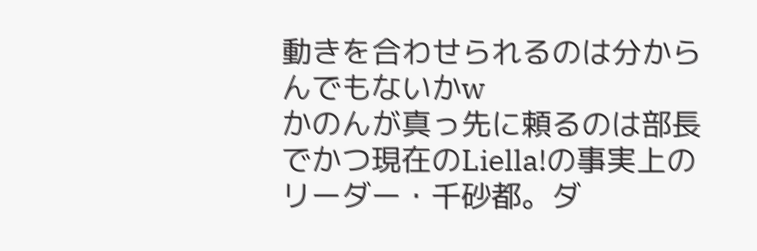動きを合わせられるのは分からんでもないかw
かのんが真っ先に頼るのは部長でかつ現在のLiella!の事実上のリーダー・千砂都。ダ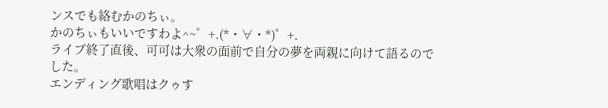ンスでも絡むかのちぃ。
かのちぃもいいですわよ^~゜+.(*・∀・*)゜+.
ライブ終了直後、可可は大衆の面前で自分の夢を両親に向けて語るのでした。
エンディング歌唱はクゥす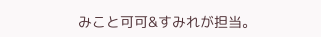みこと可可&すみれが担当。